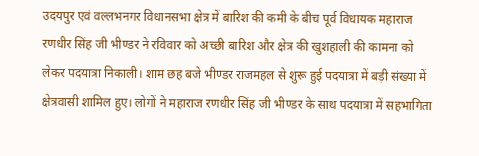उदयपुर एवं वल्लभनगर विधानसभा क्षेत्र में बारिश की कमी के बीच पूर्व विधायक महाराज रणधीर सिंह जी भीण्डर ने रविवार को अच्छी बारिश और क्षेत्र की खुशहाली की कामना को लेकर पदयात्रा निकाली। शाम छह बजे भीण्डर राजमहल से शुरू हुई पदयात्रा में बड़ी संख्या में क्षेत्रवासी शामिल हुए। लोगों ने महाराज रणधीर सिंह जी भीण्डर के साथ पदयात्रा में सहभागिता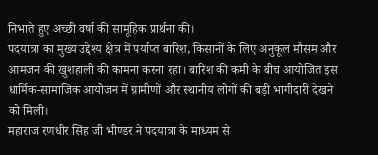निभाते हुए अच्छी वर्षा की सामूहिक प्रार्थना की।
पदयात्रा का मुख्य उद्देश्य क्षेत्र में पर्याप्त बारिश, किसानों के लिए अनुकूल मौसम और आमजन की खुशहाली की कामना करना रहा। बारिश की कमी के बीच आयोजित इस धार्मिक-सामाजिक आयोजन में ग्रामीणों और स्थानीय लोगों की बड़ी भागीदारी देखने को मिली।
महाराज रणधीर सिंह जी भीण्डर ने पदयात्रा के माध्यम से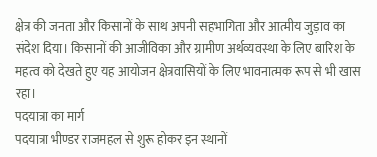क्षेत्र की जनता और किसानों के साथ अपनी सहभागिता और आत्मीय जुड़ाव का संदेश दिया। किसानों की आजीविका और ग्रामीण अर्थव्यवस्था के लिए बारिश के महत्व को देखते हुए यह आयोजन क्षेत्रवासियों के लिए भावनात्मक रूप से भी खास रहा।
पदयात्रा का मार्ग
पदयात्रा भीण्डर राजमहल से शुरू होकर इन स्थानों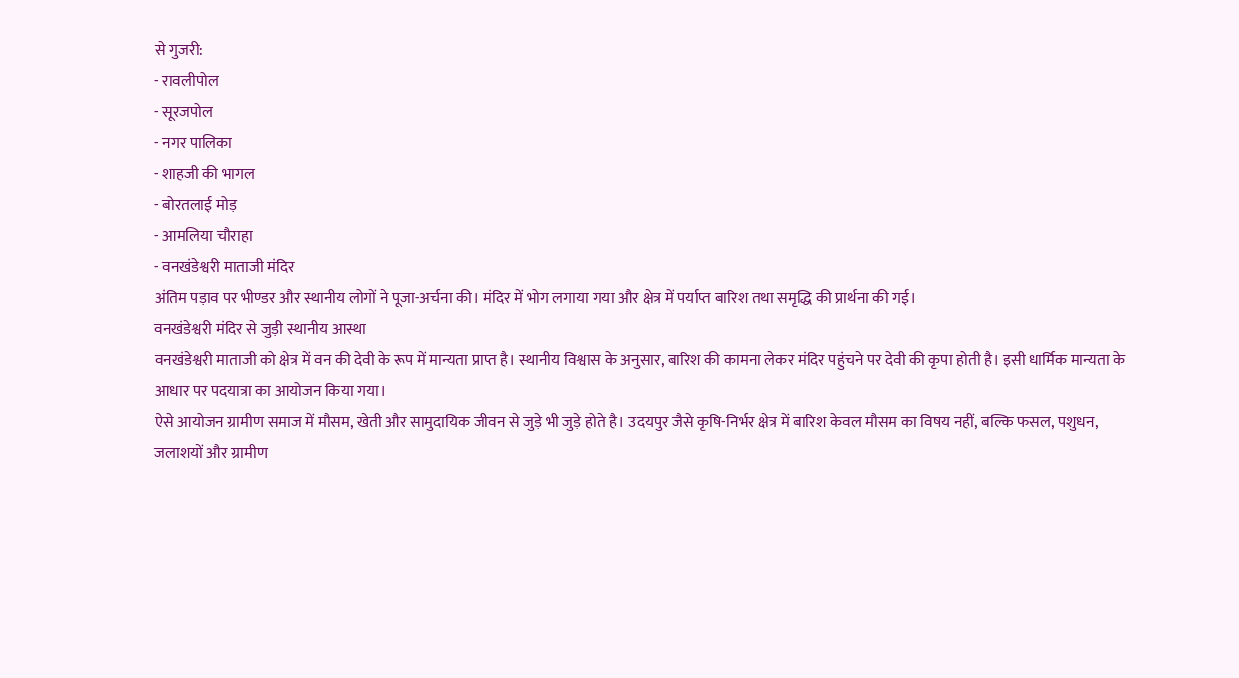से गुजरी:
- रावलीपोल
- सूरजपोल
- नगर पालिका
- शाहजी की भागल
- बोरतलाई मोड़
- आमलिया चौराहा
- वनखंडेश्वरी माताजी मंदिर
अंतिम पड़ाव पर भीण्डर और स्थानीय लोगों ने पूजा-अर्चना की। मंदिर में भोग लगाया गया और क्षेत्र में पर्याप्त बारिश तथा समृद्धि की प्रार्थना की गई।
वनखंडेश्वरी मंदिर से जुड़ी स्थानीय आस्था
वनखंडेश्वरी माताजी को क्षेत्र में वन की देवी के रूप में मान्यता प्राप्त है। स्थानीय विश्वास के अनुसार, बारिश की कामना लेकर मंदिर पहुंचने पर देवी की कृपा होती है। इसी धार्मिक मान्यता के आधार पर पदयात्रा का आयोजन किया गया।
ऐसे आयोजन ग्रामीण समाज में मौसम, खेती और सामुदायिक जीवन से जुड़े भी जुड़े होते है। उदयपुर जैसे कृषि-निर्भर क्षेत्र में बारिश केवल मौसम का विषय नहीं, बल्कि फसल, पशुधन, जलाशयों और ग्रामीण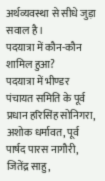अर्थव्यवस्था से सीधे जुड़ा सवाल है।
पदयात्रा में कौन-कौन शामिल हुआ?
पदयात्रा में भीण्डर पंचायत समिति के पूर्व प्रधान हरिसिंह सोनिगरा, अशोक धर्मावत, पूर्व पार्षद पारस नागौरी, जितेंद्र साहु,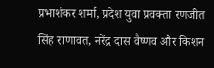प्रभाशंकर शर्मा, प्रदेश युवा प्रवक्ता रणजीत सिंह राणावत, नरेंद्र दास वैष्णव और किशन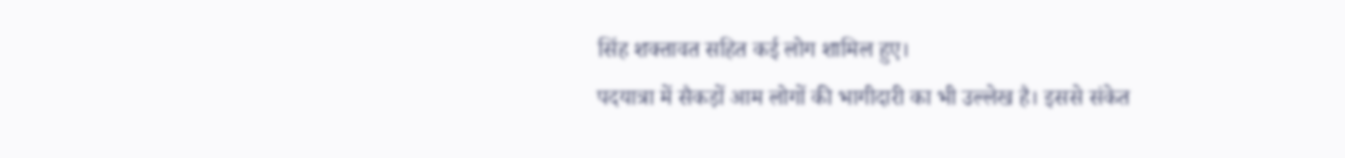सिंह शक्तावत सहित कई लोग शामिल हुए।
पदयात्रा में सैकड़ों आम लोगों की भागीदारी का भी उल्लेख है। इससे संकेत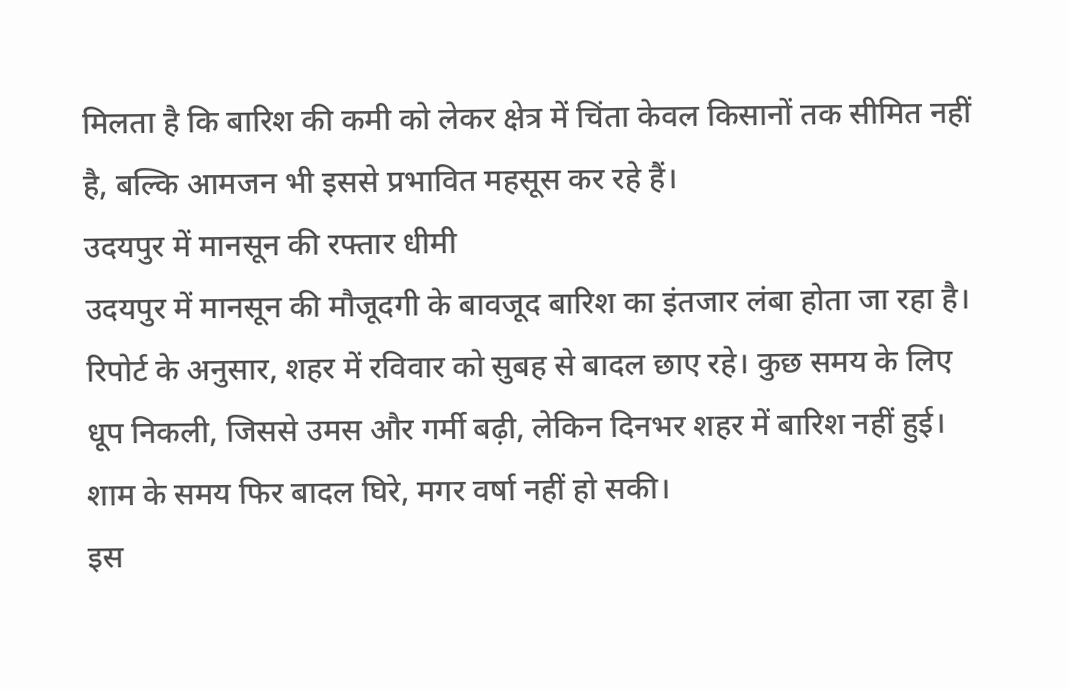मिलता है कि बारिश की कमी को लेकर क्षेत्र में चिंता केवल किसानों तक सीमित नहीं है, बल्कि आमजन भी इससे प्रभावित महसूस कर रहे हैं।
उदयपुर में मानसून की रफ्तार धीमी
उदयपुर में मानसून की मौजूदगी के बावजूद बारिश का इंतजार लंबा होता जा रहा है। रिपोर्ट के अनुसार, शहर में रविवार को सुबह से बादल छाए रहे। कुछ समय के लिए धूप निकली, जिससे उमस और गर्मी बढ़ी, लेकिन दिनभर शहर में बारिश नहीं हुई। शाम के समय फिर बादल घिरे, मगर वर्षा नहीं हो सकी।
इस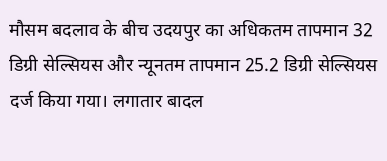मौसम बदलाव के बीच उदयपुर का अधिकतम तापमान 32 डिग्री सेल्सियस और न्यूनतम तापमान 25.2 डिग्री सेल्सियस दर्ज किया गया। लगातार बादल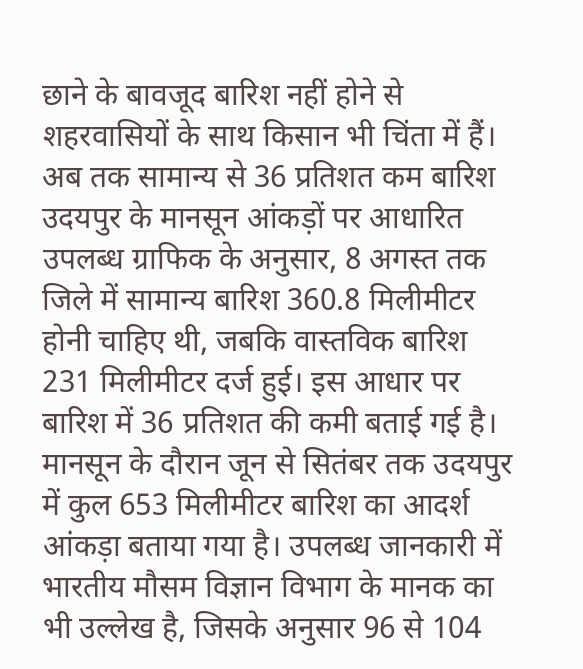छाने के बावजूद बारिश नहीं होने से शहरवासियों के साथ किसान भी चिंता में हैं।
अब तक सामान्य से 36 प्रतिशत कम बारिश
उदयपुर के मानसून आंकड़ों पर आधारित उपलब्ध ग्राफिक के अनुसार, 8 अगस्त तक जिले में सामान्य बारिश 360.8 मिलीमीटर होनी चाहिए थी, जबकि वास्तविक बारिश 231 मिलीमीटर दर्ज हुई। इस आधार पर बारिश में 36 प्रतिशत की कमी बताई गई है।
मानसून के दौरान जून से सितंबर तक उदयपुर में कुल 653 मिलीमीटर बारिश का आदर्श आंकड़ा बताया गया है। उपलब्ध जानकारी में भारतीय मौसम विज्ञान विभाग के मानक का भी उल्लेख है, जिसके अनुसार 96 से 104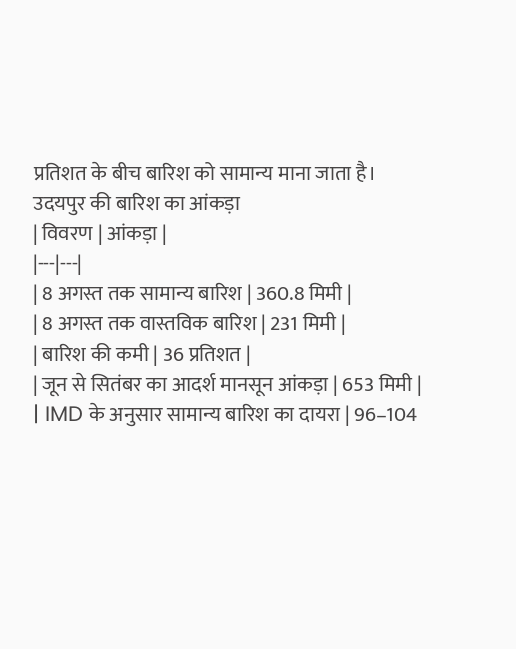प्रतिशत के बीच बारिश को सामान्य माना जाता है।
उदयपुर की बारिश का आंकड़ा
| विवरण | आंकड़ा |
|---|---|
| 8 अगस्त तक सामान्य बारिश | 360.8 मिमी |
| 8 अगस्त तक वास्तविक बारिश | 231 मिमी |
| बारिश की कमी | 36 प्रतिशत |
| जून से सितंबर का आदर्श मानसून आंकड़ा | 653 मिमी |
| IMD के अनुसार सामान्य बारिश का दायरा | 96–104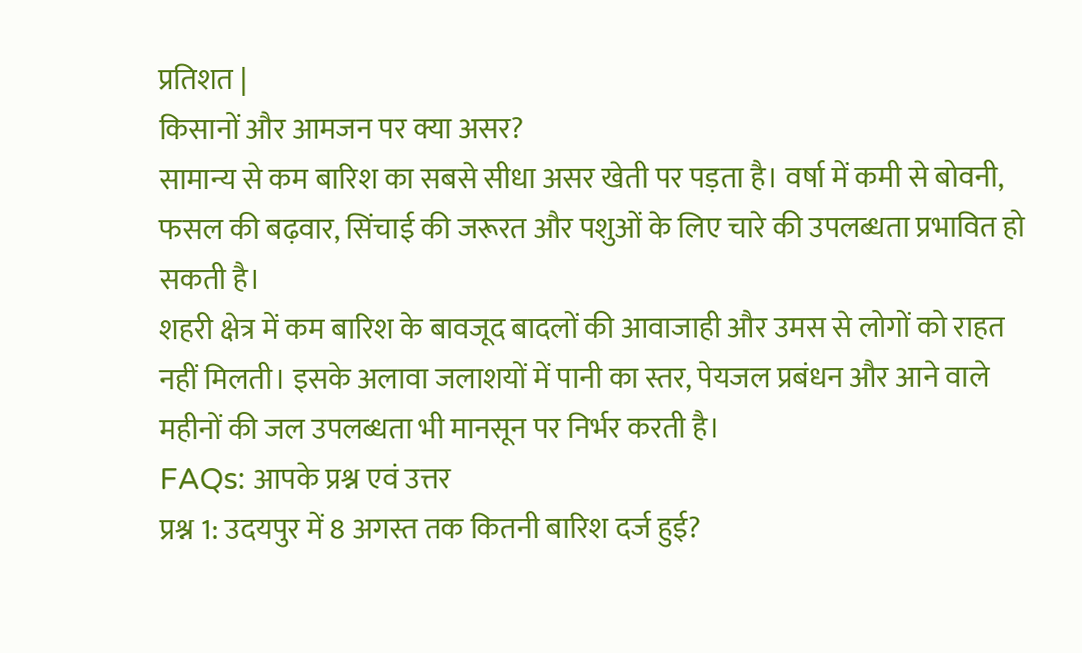प्रतिशत |
किसानों और आमजन पर क्या असर?
सामान्य से कम बारिश का सबसे सीधा असर खेती पर पड़ता है। वर्षा में कमी से बोवनी, फसल की बढ़वार, सिंचाई की जरूरत और पशुओं के लिए चारे की उपलब्धता प्रभावित हो सकती है।
शहरी क्षेत्र में कम बारिश के बावजूद बादलों की आवाजाही और उमस से लोगों को राहत नहीं मिलती। इसके अलावा जलाशयों में पानी का स्तर, पेयजल प्रबंधन और आने वाले महीनों की जल उपलब्धता भी मानसून पर निर्भर करती है।
FAQs: आपके प्रश्न एवं उत्तर
प्रश्न 1: उदयपुर में 8 अगस्त तक कितनी बारिश दर्ज हुई?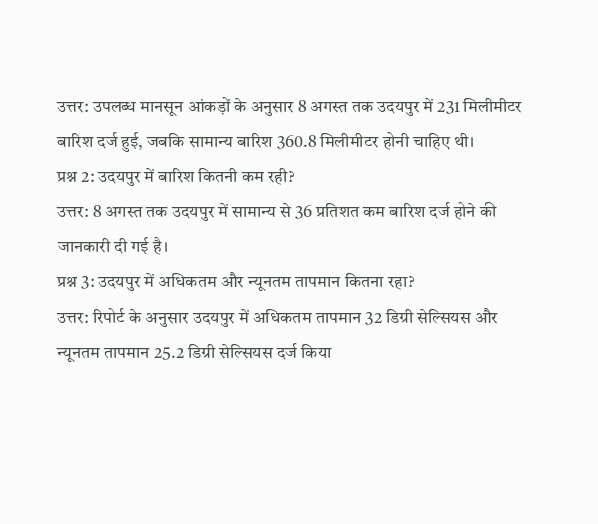उत्तर: उपलब्ध मानसून आंकड़ों के अनुसार 8 अगस्त तक उदयपुर में 231 मिलीमीटर बारिश दर्ज हुई, जबकि सामान्य बारिश 360.8 मिलीमीटर होनी चाहिए थी।
प्रश्न 2: उदयपुर में बारिश कितनी कम रही?
उत्तर: 8 अगस्त तक उदयपुर में सामान्य से 36 प्रतिशत कम बारिश दर्ज होने की जानकारी दी गई है।
प्रश्न 3: उदयपुर में अधिकतम और न्यूनतम तापमान कितना रहा?
उत्तर: रिपोर्ट के अनुसार उदयपुर में अधिकतम तापमान 32 डिग्री सेल्सियस और न्यूनतम तापमान 25.2 डिग्री सेल्सियस दर्ज किया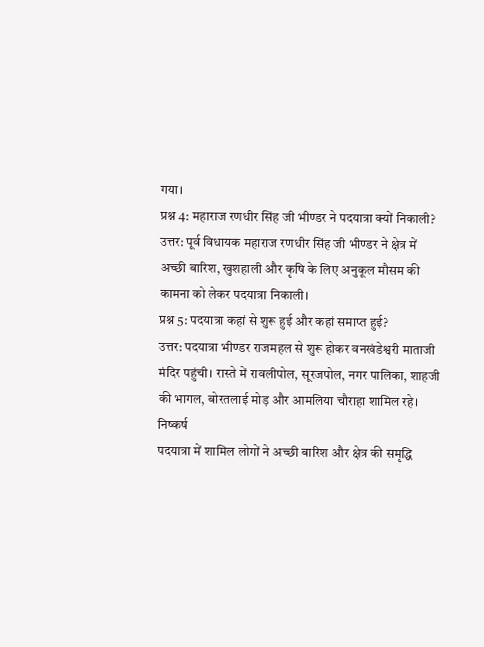गया।
प्रश्न 4: महाराज रणधीर सिंह जी भीण्डर ने पदयात्रा क्यों निकाली?
उत्तर: पूर्व विधायक महाराज रणधीर सिंह जी भीण्डर ने क्षेत्र में अच्छी बारिश, खुशहाली और कृषि के लिए अनुकूल मौसम की कामना को लेकर पदयात्रा निकाली।
प्रश्न 5: पदयात्रा कहां से शुरू हुई और कहां समाप्त हुई?
उत्तर: पदयात्रा भीण्डर राजमहल से शुरू होकर वनखंडेश्वरी माताजी मंदिर पहुंची। रास्ते में रावलीपोल, सूरजपोल, नगर पालिका, शाहजी की भागल, बोरतलाई मोड़ और आमलिया चौराहा शामिल रहे।
निष्कर्ष
पदयात्रा में शामिल लोगों ने अच्छी बारिश और क्षेत्र की समृद्धि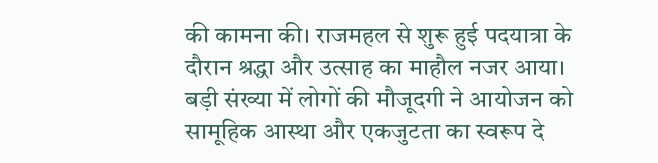की कामना की। राजमहल से शुरू हुई पदयात्रा के दौरान श्रद्धा और उत्साह का माहौल नजर आया। बड़ी संख्या में लोगों की मौजूदगी ने आयोजन को सामूहिक आस्था और एकजुटता का स्वरूप दे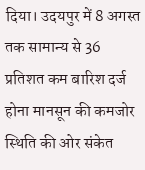दिया। उदयपुर में 8 अगस्त तक सामान्य से 36 प्रतिशत कम बारिश दर्ज होना मानसून की कमजोर स्थिति की ओर संकेत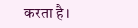करता है।